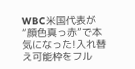WBC米国代表が“顔色真っ赤”で本気になった!入れ替え可能枠をフル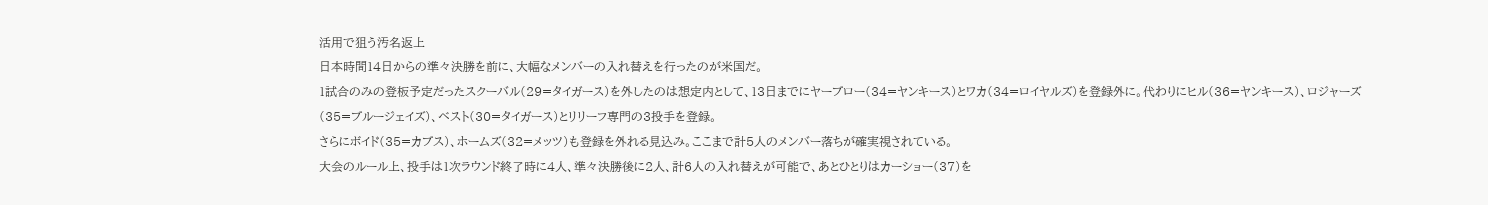活用で狙う汚名返上
日本時間14日からの準々決勝を前に、大幅なメンバーの入れ替えを行ったのが米国だ。
1試合のみの登板予定だったスクーバル(29=タイガース)を外したのは想定内として、13日までにヤーブロー(34=ヤンキース)とワカ(34=ロイヤルズ)を登録外に。代わりにヒル(36=ヤンキース)、ロジャーズ(35=ブルージェイズ)、ベスト(30=タイガース)とリリーフ専門の3投手を登録。
さらにボイド(35=カブス)、ホームズ(32=メッツ)も登録を外れる見込み。ここまで計5人のメンバー落ちが確実視されている。
大会のルール上、投手は1次ラウンド終了時に4人、準々決勝後に2人、計6人の入れ替えが可能で、あとひとりはカーショー(37)を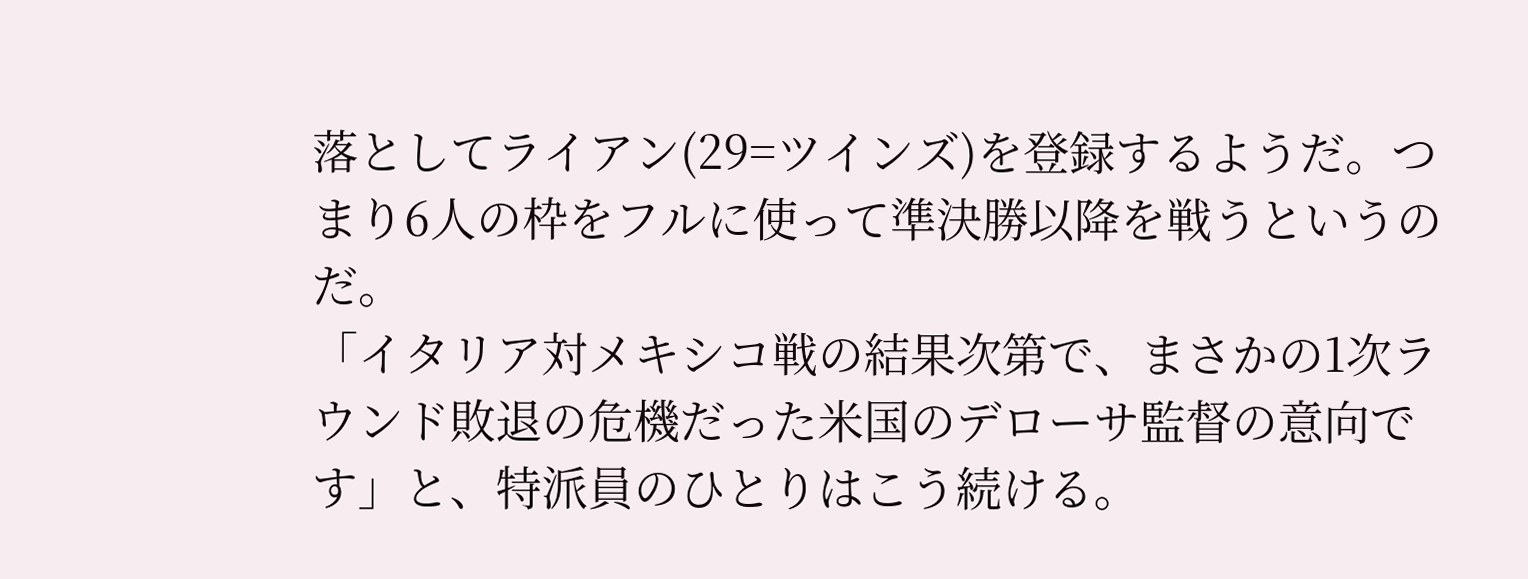落としてライアン(29=ツインズ)を登録するようだ。つまり6人の枠をフルに使って準決勝以降を戦うというのだ。
「イタリア対メキシコ戦の結果次第で、まさかの1次ラウンド敗退の危機だった米国のデローサ監督の意向です」と、特派員のひとりはこう続ける。